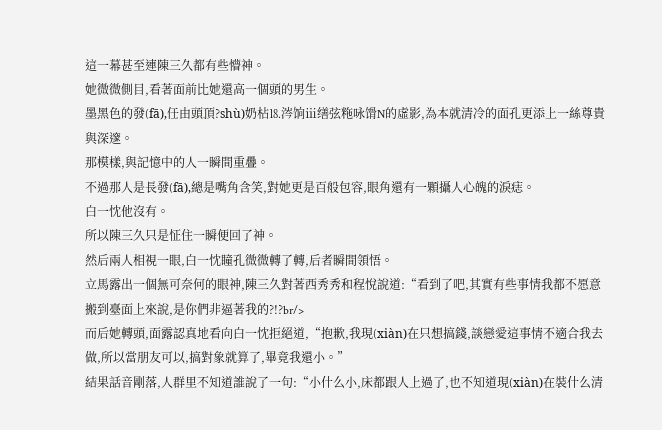這一幕甚至連陳三久都有些懵神。
她微微側目,看著面前比她還高一個頭的男生。
墨黑色的發(fā),任由頭頂?shù)奶枮⒙涔饷ⅲ缮弦粚咏馉N的虛影,為本就清冷的面孔更添上一絲尊貴與深邃。
那模樣,與記憶中的人一瞬間重疊。
不過那人是長發(fā),總是嘴角含笑,對她更是百般包容,眼角還有一顆攝人心魄的淚痣。
白一忱他沒有。
所以陳三久只是怔住一瞬便回了神。
然后兩人相視一眼,白一忱瞳孔微微轉了轉,后者瞬間領悟。
立馬露出一個無可奈何的眼神,陳三久對著西秀秀和程悅說道:“看到了吧,其實有些事情我都不愿意搬到臺面上來說,是你們非逼著我的?!?br/>
而后她轉頭,面露認真地看向白一忱拒絕道,“抱歉,我現(xiàn)在只想搞錢,談戀愛這事情不適合我去做,所以當朋友可以,搞對象就算了,畢竟我還小。”
結果話音剛落,人群里不知道誰說了一句:“小什么小,床都跟人上過了,也不知道現(xiàn)在裝什么清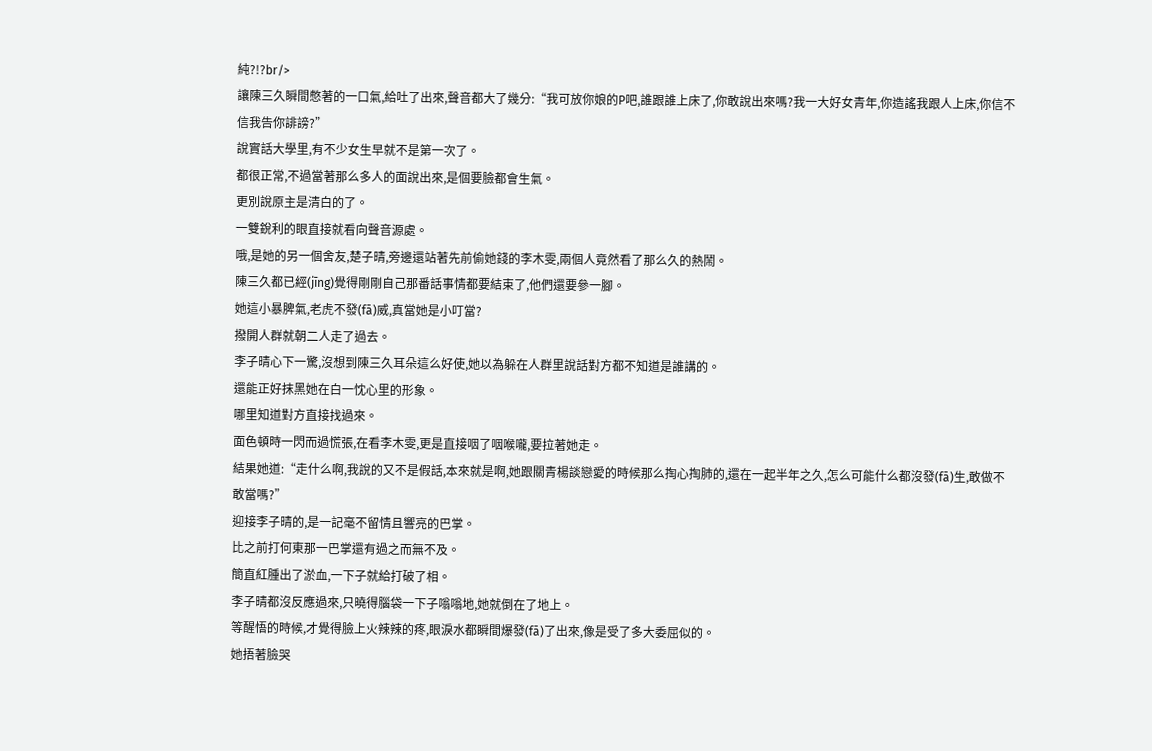純?!?br/>
讓陳三久瞬間憋著的一口氣,給吐了出來,聲音都大了幾分:“我可放你娘的P吧,誰跟誰上床了,你敢說出來嗎?我一大好女青年,你造謠我跟人上床,你信不信我告你誹謗?”
說實話大學里,有不少女生早就不是第一次了。
都很正常,不過當著那么多人的面說出來,是個要臉都會生氣。
更別說原主是清白的了。
一雙銳利的眼直接就看向聲音源處。
哦,是她的另一個舍友,楚子晴,旁邊還站著先前偷她錢的李木雯,兩個人竟然看了那么久的熱鬧。
陳三久都已經(jīng)覺得剛剛自己那番話事情都要結束了,他們還要參一腳。
她這小暴脾氣,老虎不發(fā)威,真當她是小叮當?
撥開人群就朝二人走了過去。
李子晴心下一驚,沒想到陳三久耳朵這么好使,她以為躲在人群里說話對方都不知道是誰講的。
還能正好抹黑她在白一忱心里的形象。
哪里知道對方直接找過來。
面色頓時一閃而過慌張,在看李木雯,更是直接咽了咽喉嚨,要拉著她走。
結果她道:“走什么啊,我說的又不是假話,本來就是啊,她跟關青楊談戀愛的時候那么掏心掏肺的,還在一起半年之久,怎么可能什么都沒發(fā)生,敢做不敢當嗎?”
迎接李子晴的,是一記毫不留情且響亮的巴掌。
比之前打何東那一巴掌還有過之而無不及。
簡直紅腫出了淤血,一下子就給打破了相。
李子晴都沒反應過來,只曉得腦袋一下子嗡嗡地,她就倒在了地上。
等醒悟的時候,才覺得臉上火辣辣的疼,眼淚水都瞬間爆發(fā)了出來,像是受了多大委屈似的。
她捂著臉哭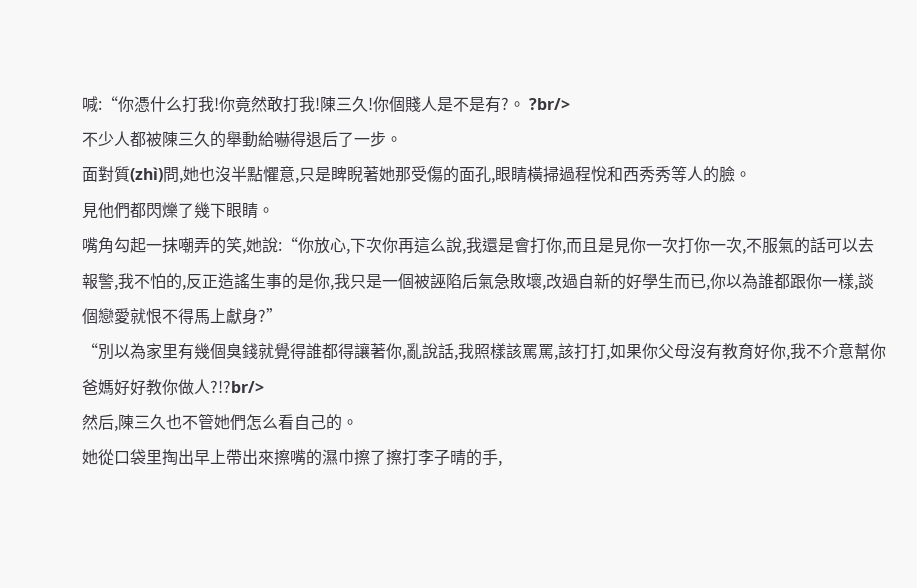喊:“你憑什么打我!你竟然敢打我!陳三久!你個賤人是不是有?。 ?br/>
不少人都被陳三久的舉動給嚇得退后了一步。
面對質(zhì)問,她也沒半點懼意,只是睥睨著她那受傷的面孔,眼睛橫掃過程悅和西秀秀等人的臉。
見他們都閃爍了幾下眼睛。
嘴角勾起一抹嘲弄的笑,她說:“你放心,下次你再這么說,我還是會打你,而且是見你一次打你一次,不服氣的話可以去報警,我不怕的,反正造謠生事的是你,我只是一個被誣陷后氣急敗壞,改過自新的好學生而已,你以為誰都跟你一樣,談個戀愛就恨不得馬上獻身?”
“別以為家里有幾個臭錢就覺得誰都得讓著你,亂說話,我照樣該罵罵,該打打,如果你父母沒有教育好你,我不介意幫你爸媽好好教你做人?!?br/>
然后,陳三久也不管她們怎么看自己的。
她從口袋里掏出早上帶出來擦嘴的濕巾擦了擦打李子晴的手,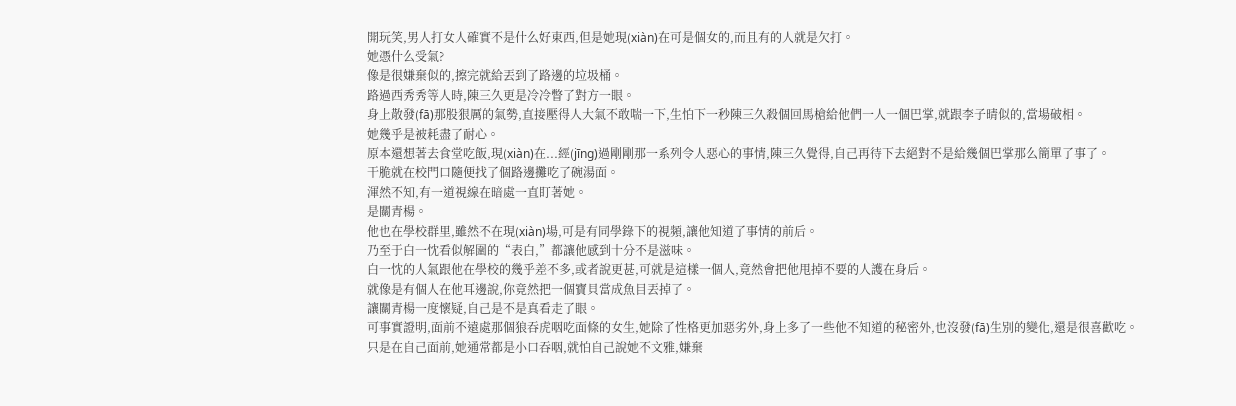開玩笑,男人打女人確實不是什么好東西,但是她現(xiàn)在可是個女的,而且有的人就是欠打。
她憑什么受氣?
像是很嫌棄似的,擦完就給丟到了路邊的垃圾桶。
路過西秀秀等人時,陳三久更是冷冷瞥了對方一眼。
身上散發(fā)那股狠厲的氣勢,直接壓得人大氣不敢喘一下,生怕下一秒陳三久殺個回馬槍給他們一人一個巴掌,就跟李子晴似的,當場破相。
她幾乎是被耗盡了耐心。
原本還想著去食堂吃飯,現(xiàn)在...經(jīng)過剛剛那一系列令人惡心的事情,陳三久覺得,自己再待下去絕對不是給幾個巴掌那么簡單了事了。
干脆就在校門口隨便找了個路邊攤吃了碗湯面。
渾然不知,有一道視線在暗處一直盯著她。
是關青楊。
他也在學校群里,雖然不在現(xiàn)場,可是有同學錄下的視頻,讓他知道了事情的前后。
乃至于白一忱看似解圍的“表白,”都讓他感到十分不是滋味。
白一忱的人氣跟他在學校的幾乎差不多,或者說更甚,可就是這樣一個人,竟然會把他甩掉不要的人護在身后。
就像是有個人在他耳邊說,你竟然把一個寶貝當成魚目丟掉了。
讓關青楊一度懷疑,自己是不是真看走了眼。
可事實證明,面前不遠處那個狼吞虎咽吃面條的女生,她除了性格更加惡劣外,身上多了一些他不知道的秘密外,也沒發(fā)生別的變化,還是很喜歡吃。
只是在自己面前,她通常都是小口吞咽,就怕自己說她不文雅,嫌棄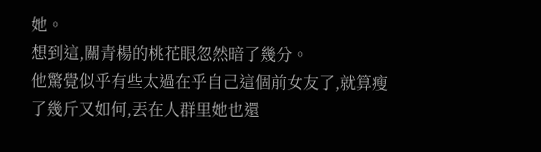她。
想到這,關青楊的桃花眼忽然暗了幾分。
他驚覺似乎有些太過在乎自己這個前女友了,就算瘦了幾斤又如何,丟在人群里她也還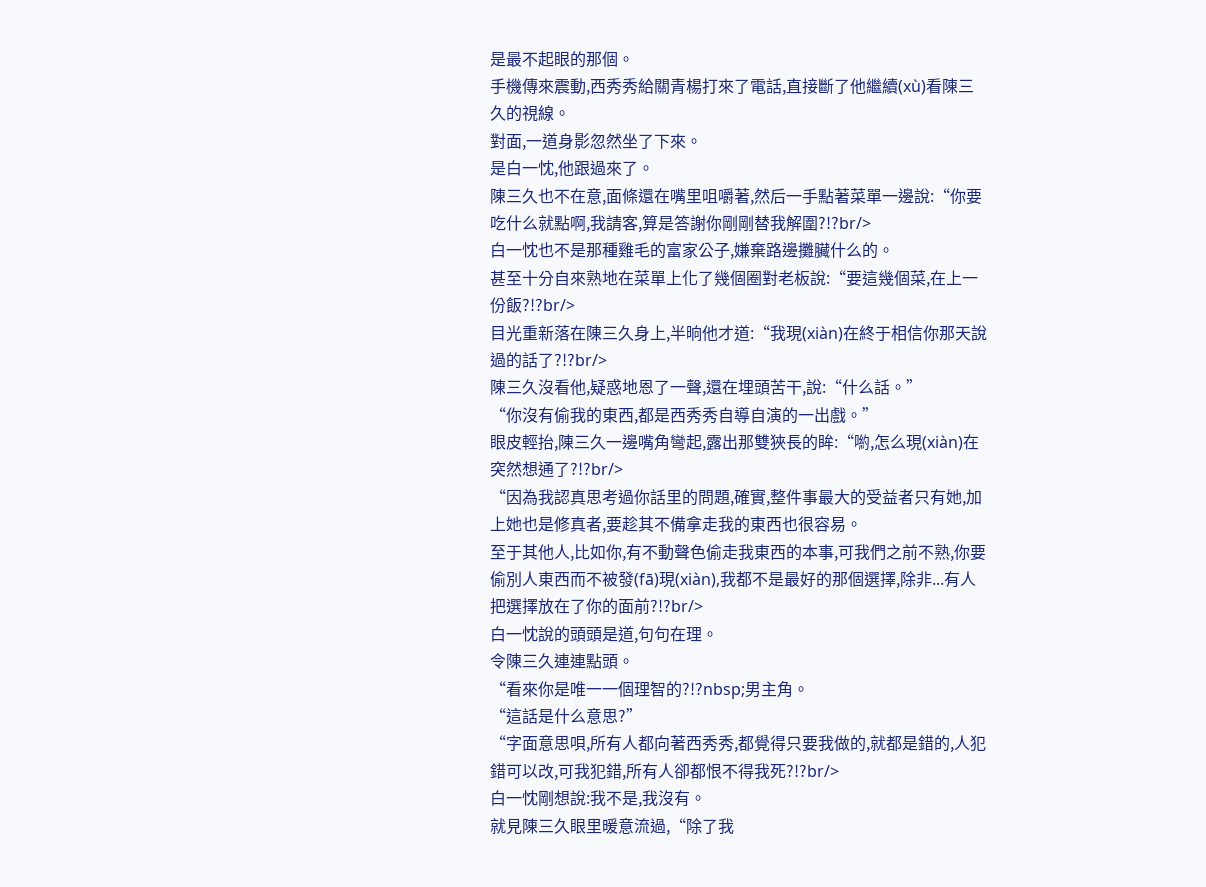是最不起眼的那個。
手機傳來震動,西秀秀給關青楊打來了電話,直接斷了他繼續(xù)看陳三久的視線。
對面,一道身影忽然坐了下來。
是白一忱,他跟過來了。
陳三久也不在意,面條還在嘴里咀嚼著,然后一手點著菜單一邊說:“你要吃什么就點啊,我請客,算是答謝你剛剛替我解圍?!?br/>
白一忱也不是那種雞毛的富家公子,嫌棄路邊攤臟什么的。
甚至十分自來熟地在菜單上化了幾個圈對老板說:“要這幾個菜,在上一份飯?!?br/>
目光重新落在陳三久身上,半晌他才道:“我現(xiàn)在終于相信你那天說過的話了?!?br/>
陳三久沒看他,疑惑地恩了一聲,還在埋頭苦干,說:“什么話。”
“你沒有偷我的東西,都是西秀秀自導自演的一出戲。”
眼皮輕抬,陳三久一邊嘴角彎起,露出那雙狹長的眸:“喲,怎么現(xiàn)在突然想通了?!?br/>
“因為我認真思考過你話里的問題,確實,整件事最大的受益者只有她,加上她也是修真者,要趁其不備拿走我的東西也很容易。
至于其他人,比如你,有不動聲色偷走我東西的本事,可我們之前不熟,你要偷別人東西而不被發(fā)現(xiàn),我都不是最好的那個選擇,除非...有人把選擇放在了你的面前?!?br/>
白一忱說的頭頭是道,句句在理。
令陳三久連連點頭。
“看來你是唯一一個理智的?!?nbsp;男主角。
“這話是什么意思?”
“字面意思唄,所有人都向著西秀秀,都覺得只要我做的,就都是錯的,人犯錯可以改,可我犯錯,所有人卻都恨不得我死?!?br/>
白一忱剛想說:我不是,我沒有。
就見陳三久眼里暖意流過,“除了我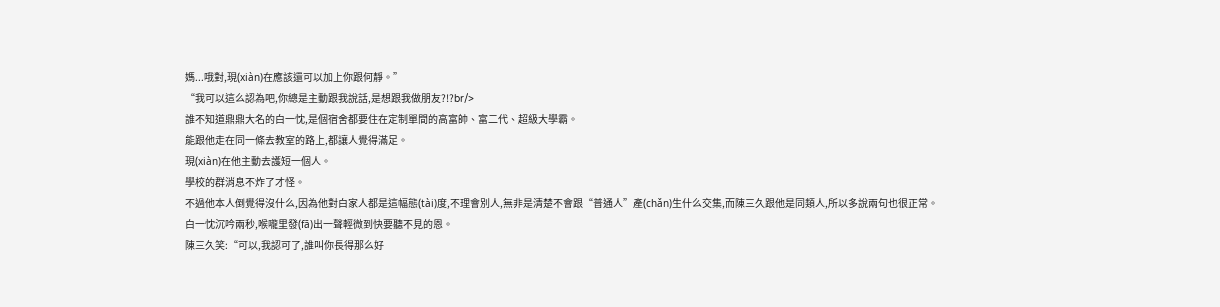媽...哦對,現(xiàn)在應該還可以加上你跟何靜。”
“我可以這么認為吧,你總是主動跟我說話,是想跟我做朋友?!?br/>
誰不知道鼎鼎大名的白一忱,是個宿舍都要住在定制單間的高富帥、富二代、超級大學霸。
能跟他走在同一條去教室的路上,都讓人覺得滿足。
現(xiàn)在他主動去護短一個人。
學校的群消息不炸了才怪。
不過他本人倒覺得沒什么,因為他對白家人都是這幅態(tài)度,不理會別人,無非是清楚不會跟“普通人”產(chǎn)生什么交集,而陳三久跟他是同類人,所以多說兩句也很正常。
白一忱沉吟兩秒,喉嚨里發(fā)出一聲輕微到快要聽不見的恩。
陳三久笑:“可以,我認可了,誰叫你長得那么好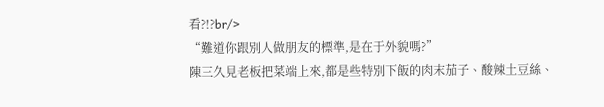看?!?br/>
“難道你跟別人做朋友的標準,是在于外貌嗎?”
陳三久見老板把菜端上來,都是些特別下飯的肉末茄子、酸辣土豆絲、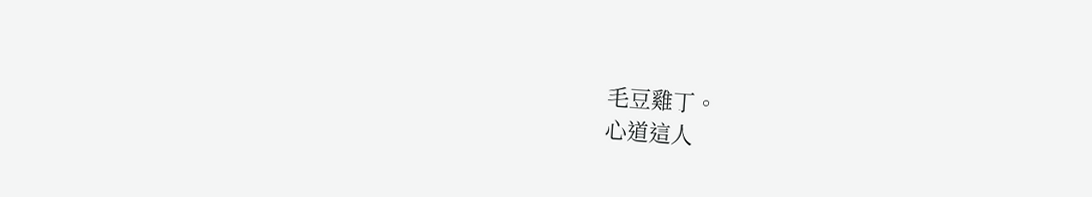毛豆雞丁。
心道這人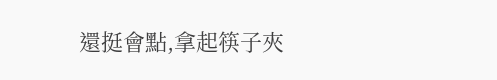還挺會點,拿起筷子夾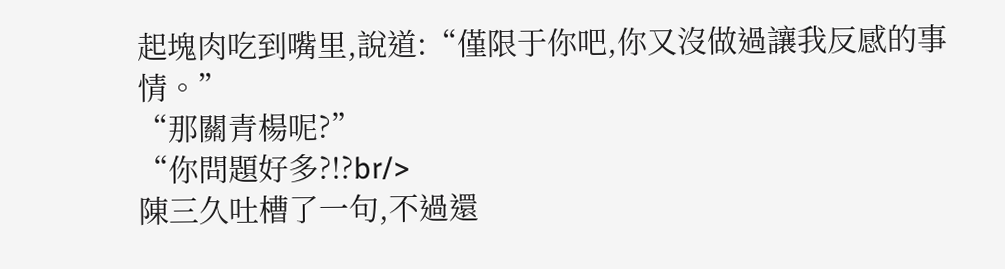起塊肉吃到嘴里,說道:“僅限于你吧,你又沒做過讓我反感的事情。”
“那關青楊呢?”
“你問題好多?!?br/>
陳三久吐槽了一句,不過還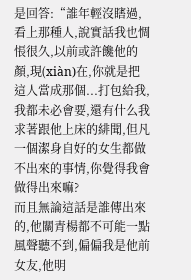是回答:“誰年輕沒瞎過,看上那種人,說實話我也惆悵很久,以前或許饞他的顏,現(xiàn)在,你就是把這人當成那個...打包給我,我都未必會要,還有什么我求著跟他上床的緋聞,但凡一個潔身自好的女生都做不出來的事情,你覺得我會做得出來嘛?
而且無論這話是誰傳出來的,他關青楊都不可能一點風聲聽不到,偏偏我是他前女友,他明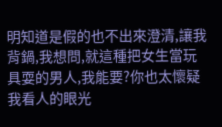明知道是假的也不出來澄清,讓我背鍋,我想問,就這種把女生當玩具耍的男人,我能要?你也太懷疑我看人的眼光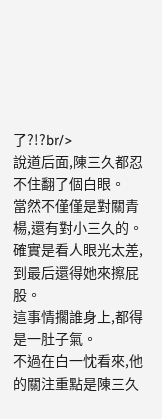了?!?br/>
說道后面,陳三久都忍不住翻了個白眼。
當然不僅僅是對關青楊,還有對小三久的。
確實是看人眼光太差,到最后還得她來擦屁股。
這事情擱誰身上,都得是一肚子氣。
不過在白一忱看來,他的關注重點是陳三久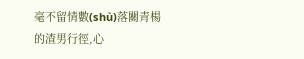毫不留情數(shù)落關青楊的渣男行徑,心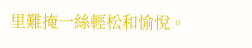里難掩一絲輕松和愉悅。